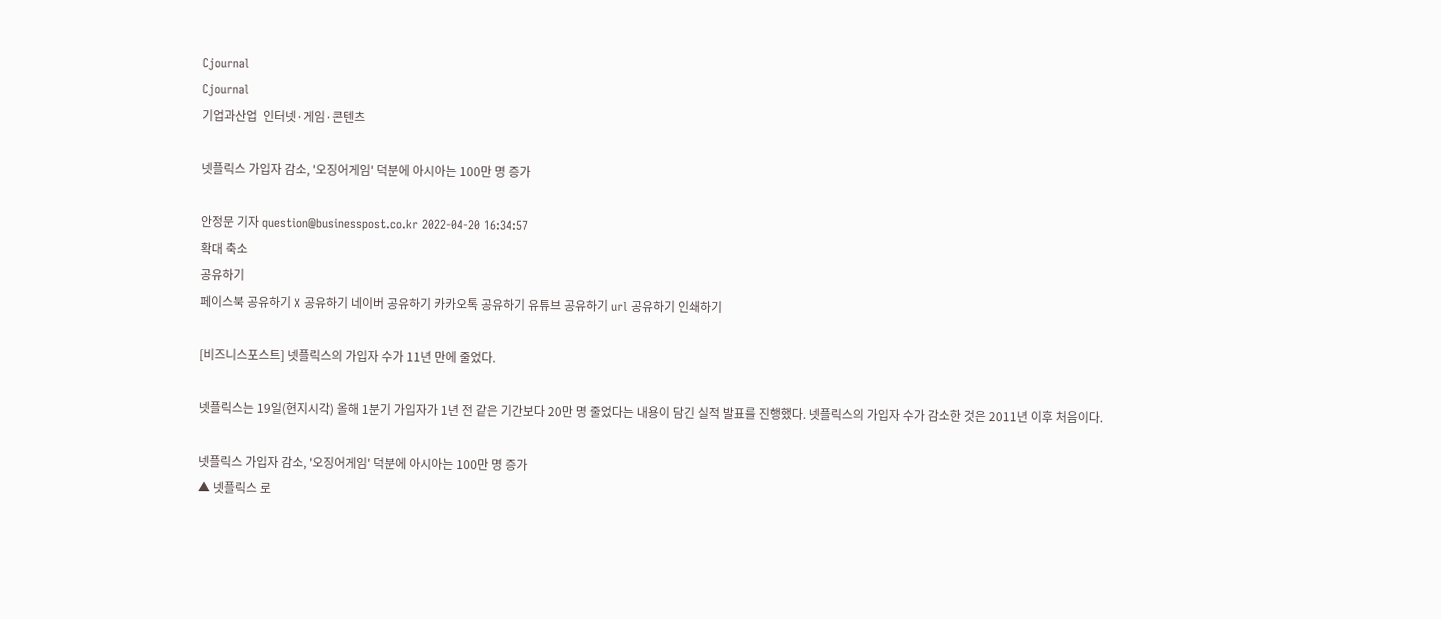Cjournal
Cjournal
기업과산업  인터넷·게임·콘텐츠

넷플릭스 가입자 감소, '오징어게임' 덕분에 아시아는 100만 명 증가

안정문 기자 question@businesspost.co.kr 2022-04-20 16:34:57
확대 축소
공유하기
페이스북 공유하기 X 공유하기 네이버 공유하기 카카오톡 공유하기 유튜브 공유하기 url 공유하기 인쇄하기

[비즈니스포스트] 넷플릭스의 가입자 수가 11년 만에 줄었다.

넷플릭스는 19일(현지시각) 올해 1분기 가입자가 1년 전 같은 기간보다 20만 명 줄었다는 내용이 담긴 실적 발표를 진행했다. 넷플릭스의 가입자 수가 감소한 것은 2011년 이후 처음이다.

넷플릭스 가입자 감소, '오징어게임' 덕분에 아시아는 100만 명 증가
▲ 넷플릭스 로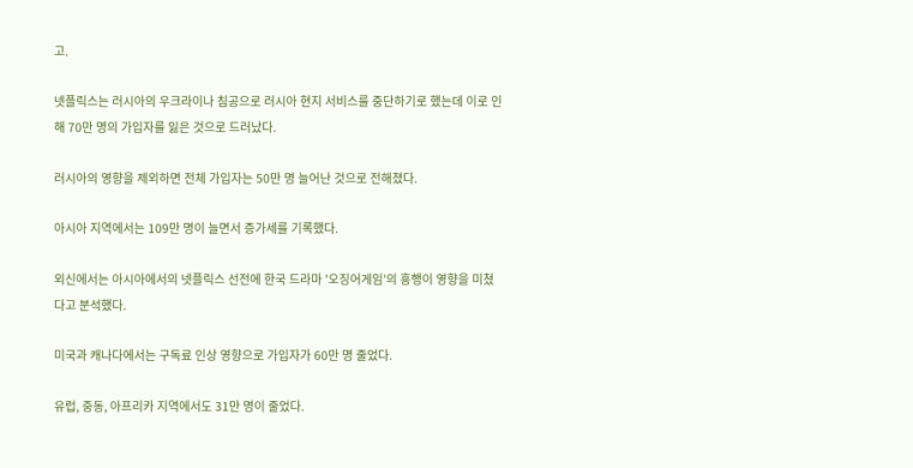고.

넷플릭스는 러시아의 우크라이나 침공으로 러시아 현지 서비스를 중단하기로 했는데 이로 인해 70만 명의 가입자를 잃은 것으로 드러났다.

러시아의 영향을 제외하면 전체 가입자는 50만 명 늘어난 것으로 전해졌다.

아시아 지역에서는 109만 명이 늘면서 증가세를 기록했다.

외신에서는 아시아에서의 넷플릭스 선전에 한국 드라마 '오징어게임'의 흥행이 영향을 미쳤다고 분석했다.

미국과 캐나다에서는 구독료 인상 영향으로 가입자가 60만 명 줄었다.

유럽, 중동, 아프리카 지역에서도 31만 명이 줄었다.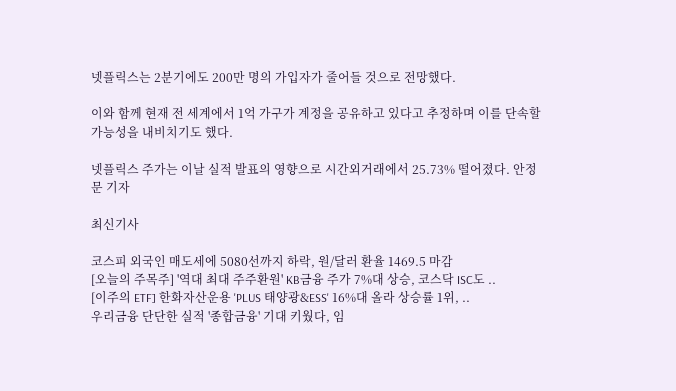넷플릭스는 2분기에도 200만 명의 가입자가 줄어들 것으로 전망했다.

이와 함께 현재 전 세계에서 1억 가구가 계정을 공유하고 있다고 추정하며 이를 단속할 가능성을 내비치기도 했다.

넷플릭스 주가는 이날 실적 발표의 영향으로 시간외거래에서 25.73% 떨어졌다. 안정문 기자

최신기사

코스피 외국인 매도세에 5080선까지 하락, 원/달러 환율 1469.5 마감
[오늘의 주목주] '역대 최대 주주환원' KB금융 주가 7%대 상승, 코스닥 ISC도 ..
[이주의 ETF] 한화자산운용 'PLUS 태양광&ESS' 16%대 올라 상승률 1위, ..
우리금융 단단한 실적 '종합금융' 기대 키웠다, 임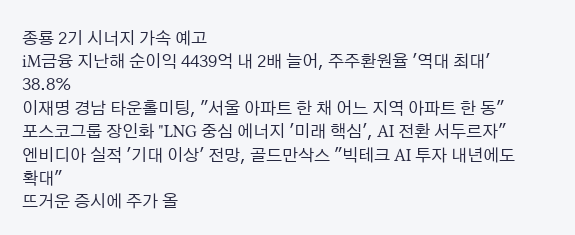종룡 2기 시너지 가속 예고
iM금융 지난해 순이익 4439억 내 2배 늘어, 주주환원율 '역대 최대' 38.8%
이재명 경남 타운홀미팅, "서울 아파트 한 채 어느 지역 아파트 한 동"
포스코그룹 장인화 "LNG 중심 에너지 '미래 핵심', AI 전환 서두르자"
엔비디아 실적 '기대 이상' 전망, 골드만삭스 "빅테크 AI 투자 내년에도 확대"
뜨거운 증시에 주가 올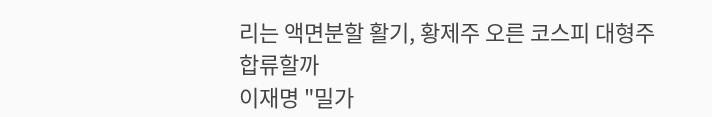리는 액면분할 활기, 황제주 오른 코스피 대형주 합류할까
이재명 "밀가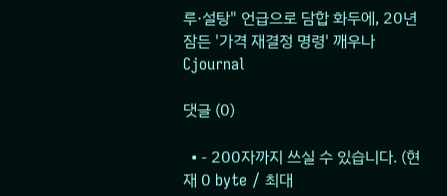루·설탕" 언급으로 담합 화두에, 20년 잠든 '가격 재결정 명령' 깨우나
Cjournal

댓글 (0)

  • - 200자까지 쓰실 수 있습니다. (현재 0 byte / 최대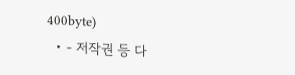400byte)
  • - 저작권 등 다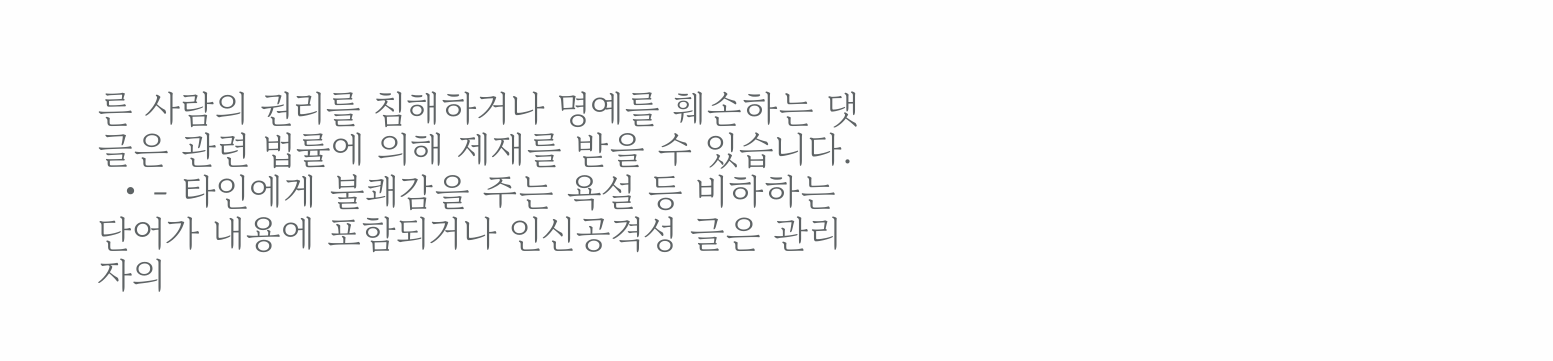른 사람의 권리를 침해하거나 명예를 훼손하는 댓글은 관련 법률에 의해 제재를 받을 수 있습니다.
  • - 타인에게 불쾌감을 주는 욕설 등 비하하는 단어가 내용에 포함되거나 인신공격성 글은 관리자의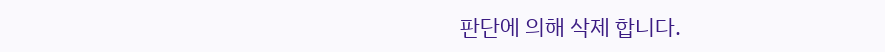판단에 의해 삭제 합니다.